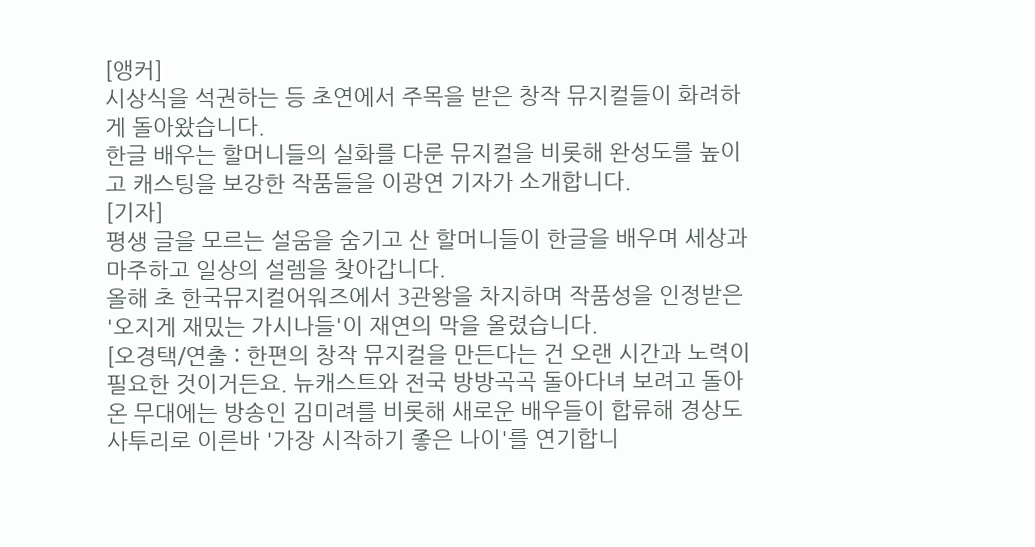[앵커]
시상식을 석권하는 등 초연에서 주목을 받은 창작 뮤지컬들이 화려하게 돌아왔습니다.
한글 배우는 할머니들의 실화를 다룬 뮤지컬을 비롯해 완성도를 높이고 캐스팅을 보강한 작품들을 이광연 기자가 소개합니다.
[기자]
평생 글을 모르는 설움을 숨기고 산 할머니들이 한글을 배우며 세상과 마주하고 일상의 설렘을 찾아갑니다.
올해 초 한국뮤지컬어워즈에서 3관왕을 차지하며 작품성을 인정받은 '오지게 재밌는 가시나들'이 재연의 막을 올렸습니다.
[오경택/연출 : 한편의 창작 뮤지컬을 만든다는 건 오랜 시간과 노력이 필요한 것이거든요. 뉴캐스트와 전국 방방곡곡 돌아다녀 보려고 돌아온 무대에는 방송인 김미려를 비롯해 새로운 배우들이 합류해 경상도 사투리로 이른바 '가장 시작하기 좋은 나이'를 연기합니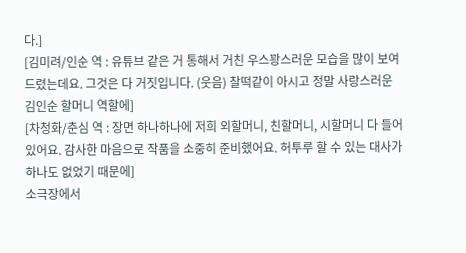다.]
[김미려/인순 역 : 유튜브 같은 거 통해서 거친 우스꽝스러운 모습을 많이 보여드렸는데요. 그것은 다 거짓입니다. (웃음) 찰떡같이 아시고 정말 사랑스러운 김인순 할머니 역할에]
[차청화/춘심 역 : 장면 하나하나에 저희 외할머니, 친할머니, 시할머니 다 들어 있어요. 감사한 마음으로 작품을 소중히 준비했어요. 허투루 할 수 있는 대사가 하나도 없었기 때문에]
소극장에서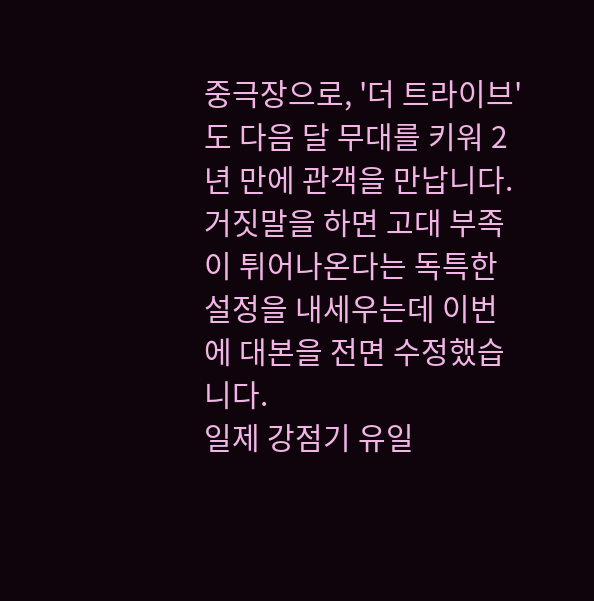중극장으로, '더 트라이브'도 다음 달 무대를 키워 2년 만에 관객을 만납니다.
거짓말을 하면 고대 부족이 튀어나온다는 독특한 설정을 내세우는데 이번에 대본을 전면 수정했습니다.
일제 강점기 유일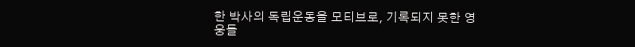한 박사의 독립운동을 모티브로, 기록되지 못한 영웅들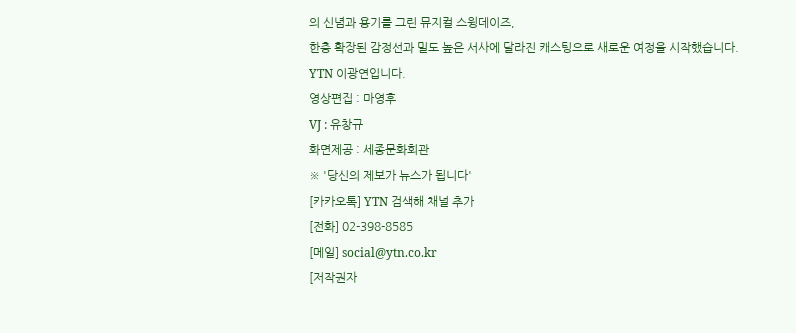의 신념과 용기를 그린 뮤지컬 스윙데이즈,
한층 확장된 감정선과 밀도 높은 서사에 달라진 캐스팅으로 새로운 여정을 시작했습니다.
YTN 이광연입니다.
영상편집 : 마영후
VJ : 유창규
화면제공 : 세종문화회관
※ '당신의 제보가 뉴스가 됩니다'
[카카오톡] YTN 검색해 채널 추가
[전화] 02-398-8585
[메일] social@ytn.co.kr
[저작권자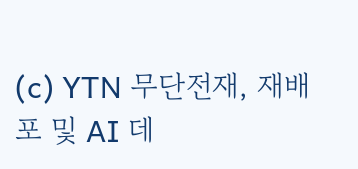(c) YTN 무단전재, 재배포 및 AI 데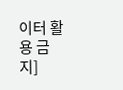이터 활용 금지]